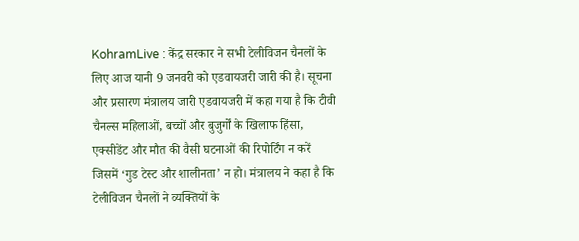KohramLive : केंद्र सरकार ने सभी टेलीविजन चैनलों के लिए आज यानी 9 जनवरी को एडवायजरी जारी की है। सूचना और प्रसारण मंत्रालय जारी एडवायजरी में कहा गया है कि टीवी चैनल्स महिलाओं, बच्चों और बुजुर्गों के खिलाफ हिंसा, एक्सीडेंट और मौत की वैसी घटनाओं की रिपोर्टिंग न करें जिसमें ‘गुड टेस्ट और शालीनता’ न हो। मंत्रालय ने कहा है कि टेलीविजन चैनलों ने व्यक्तियों के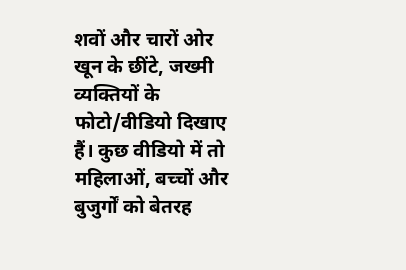शवों और चारों ओर खून के छींटे, जख्मी व्यक्तियों के फोटो/वीडियो दिखाए हैं। कुछ वीडियो में तो महिलाओं, बच्चों और बुजुर्गों को बेतरह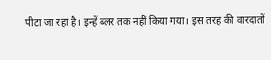पीटा जा रहा है। इन्हें ब्लर तक नहीं किया गया। इस तरह की वारदातों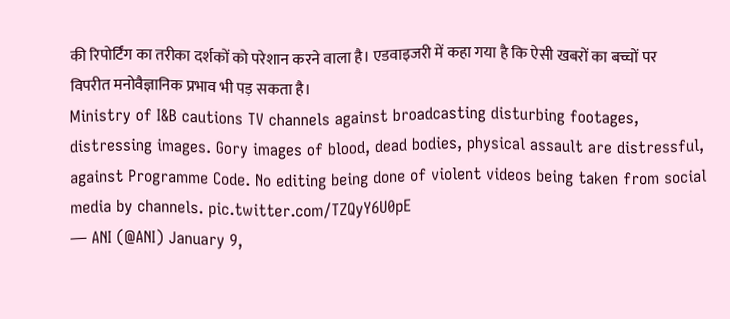की रिपोर्टिंग का तरीका दर्शकों को परेशान करने वाला है। एडवाइजरी में कहा गया है कि ऐसी खबरों का बच्चों पर विपरीत मनोवैज्ञानिक प्रभाव भी पड़ सकता है।
Ministry of I&B cautions TV channels against broadcasting disturbing footages, distressing images. Gory images of blood, dead bodies, physical assault are distressful, against Programme Code. No editing being done of violent videos being taken from social media by channels. pic.twitter.com/TZQyY6U0pE
— ANI (@ANI) January 9,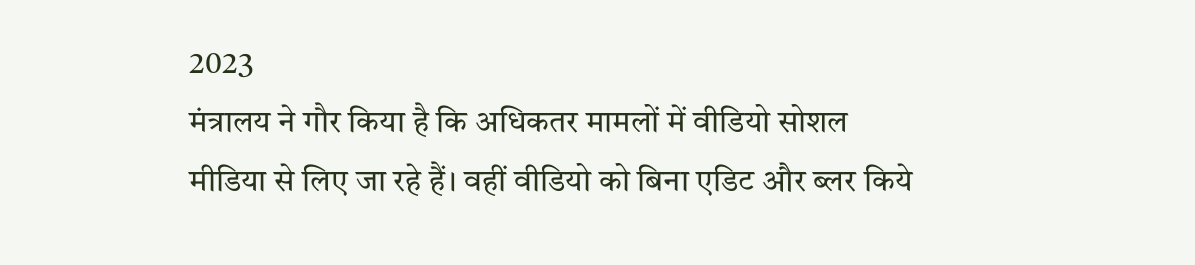2023
मंत्रालय ने गौर किया है कि अधिकतर मामलों में वीडियो सोशल मीडिया से लिए जा रहे हैं। वहीं वीडियो को बिना एडिट और ब्लर किये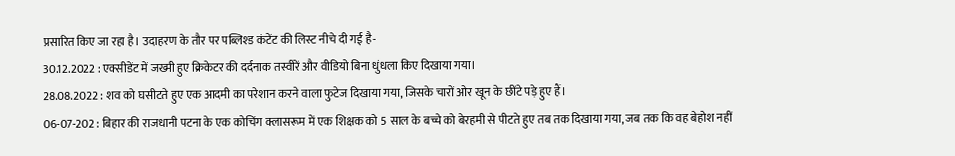प्रसारित किए जा रहा है। उदाहरण के तौर पर पब्लिश्ड कंटेंट की लिस्ट नीचे दी गई है-
30.12.2022 : एक्सीडेंट में जख्मी हुए क्रिकेटर की दर्दनाक तस्वीरें और वीडियो बिना धुंधला किए दिखाया गया।
28.08.2022 : शव को घसीटते हुए एक आदमी का परेशान करने वाला फुटेज दिखाया गया, जिसके चारों ओर खून के छींटे पड़े हुए हैं।
06-07-202 : बिहार की राजधानी पटना के एक कोचिंग क्लासरूम में एक शिक्षक को 5 साल के बच्चे को बेरहमी से पीटते हुए तब तक दिखाया गया, जब तक कि वह बेहोश नहीं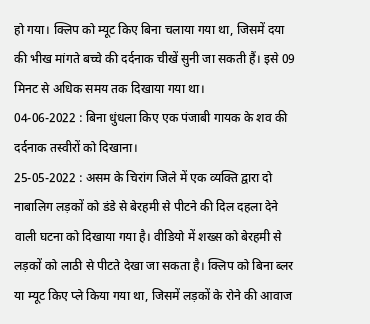हो गया। क्लिप को म्यूट किए बिना चलाया गया था, जिसमें दया की भीख मांगते बच्चे की दर्दनाक चीखें सुनी जा सकती हैं। इसे 09 मिनट से अधिक समय तक दिखाया गया था।
04-06-2022 : बिना धुंधला किए एक पंजाबी गायक के शव की दर्दनाक तस्वीरों को दिखाना।
25-05-2022 : असम के चिरांग जिले में एक व्यक्ति द्वारा दो नाबालिग लड़कों को डंडे से बेरहमी से पीटने की दिल दहला देने वाली घटना को दिखाया गया है। वीडियो में शख्स को बेरहमी से लड़कों को लाठी से पीटते देखा जा सकता है। क्लिप को बिना ब्लर या म्यूट किए प्ले किया गया था, जिसमें लड़कों के रोने की आवाज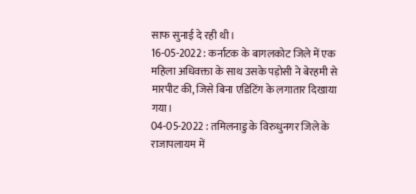साफ सुनाई दे रही थी।
16-05-2022 : कर्नाटक के बागलकोट जिले में एक महिला अधिवक्ता के साथ उसके पड़ोसी ने बेरहमी से मारपीट की, जिसे बिना एडिटिंग के लगातार दिखाया गया।
04-05-2022 : तमिलनाडु के विरुधुनगर जिले के राजापलायम में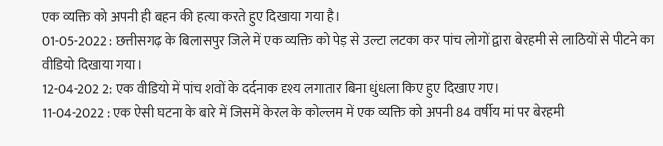एक व्यक्ति को अपनी ही बहन की हत्या करते हुए दिखाया गया है।
01-05-2022 : छत्तीसगढ़ के बिलासपुर जिले में एक व्यक्ति को पेड़ से उल्टा लटका कर पांच लोगों द्वारा बेरहमी से लाठियों से पीटने का वीडियो दिखाया गया।
12-04-202 2: एक वीडियो में पांच शवों के दर्दनाक दृश्य लगातार बिना धुंधला किए हुए दिखाए गए।
11-04-2022 : एक ऐसी घटना के बारे में जिसमें केरल के कोल्लम में एक व्यक्ति को अपनी 84 वर्षीय मां पर बेरहमी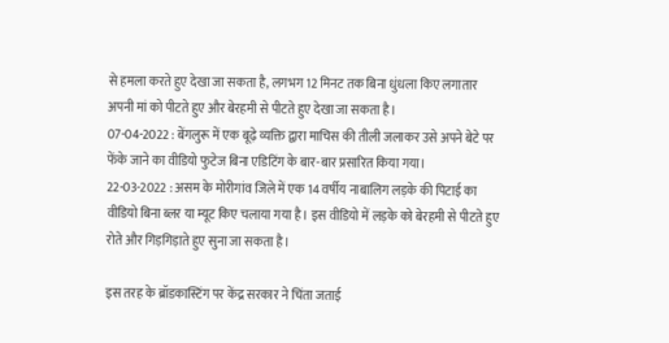से हमला करते हुए देखा जा सकता है, लगभग 12 मिनट तक बिना धुंधला किए लगातार अपनी मां को पीटते हुए और बेरहमी से पीटते हुए देखा जा सकता है।
07-04-2022 : बेंगलुरू में एक बूढ़े व्यक्ति द्वारा माचिस की तीली जलाकर उसे अपने बेटे पर फेंके जाने का वीडियो फुटेज बिना एडिटिंग के बार-बार प्रसारित किया गया।
22-03-2022 : असम के मोरीगांव जिले में एक 14 वर्षीय नाबालिग लड़के की पिटाई का वीडियो बिना ब्लर या म्यूट किए चलाया गया है। इस वीडियो में लड़के को बेरहमी से पीटते हुए रोते और गिड़गिड़ाते हुए सुना जा सकता है।

इस तरह के ब्रॉडकास्टिंग पर केंद्र सरकार ने चिंता जताई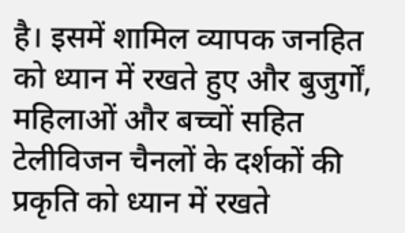है। इसमें शामिल व्यापक जनहित को ध्यान में रखते हुए और बुजुर्गों, महिलाओं और बच्चों सहित टेलीविजन चैनलों के दर्शकों की प्रकृति को ध्यान में रखते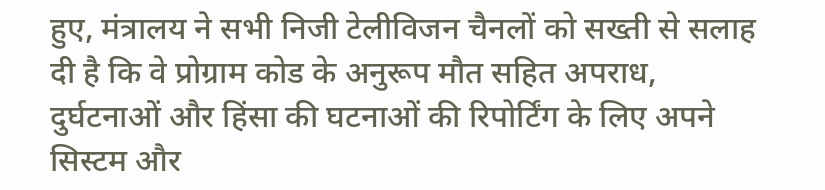हुए, मंत्रालय ने सभी निजी टेलीविजन चैनलों को सख्ती से सलाह दी है कि वे प्रोग्राम कोड के अनुरूप मौत सहित अपराध, दुर्घटनाओं और हिंसा की घटनाओं की रिपोर्टिंग के लिए अपने सिस्टम और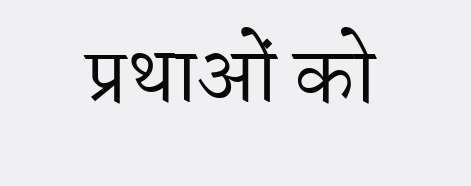प्रथाओं को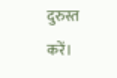दुरुस्त करें।